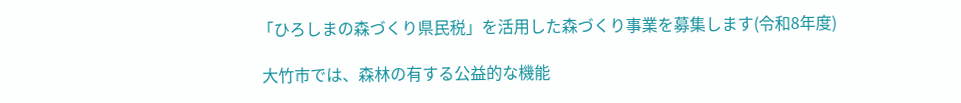「ひろしまの森づくり県民税」を活用した森づくり事業を募集します(令和8年度)

 大竹市では、森林の有する公益的な機能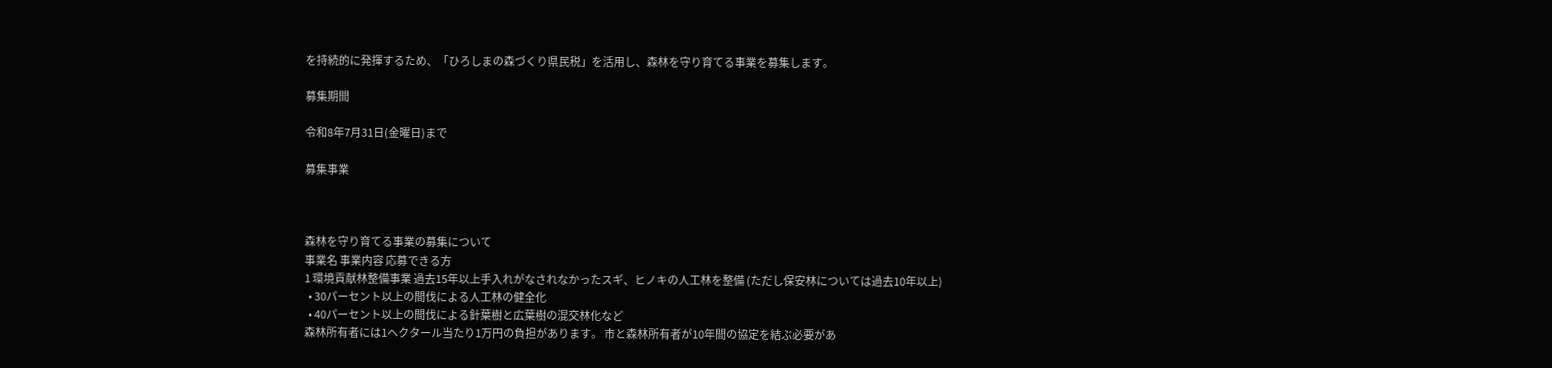を持続的に発揮するため、「ひろしまの森づくり県民税」を活用し、森林を守り育てる事業を募集します。

募集期間

令和8年7月31日(金曜日)まで

募集事業



森林を守り育てる事業の募集について
事業名 事業内容 応募できる方
1 環境貢献林整備事業 過去15年以上手入れがなされなかったスギ、ヒノキの人工林を整備 (ただし保安林については過去10年以上)
  • 30パーセント以上の間伐による人工林の健全化
  • 40パーセント以上の間伐による針葉樹と広葉樹の混交林化など
森林所有者には1ヘクタール当たり1万円の負担があります。 市と森林所有者が10年間の協定を結ぶ必要があ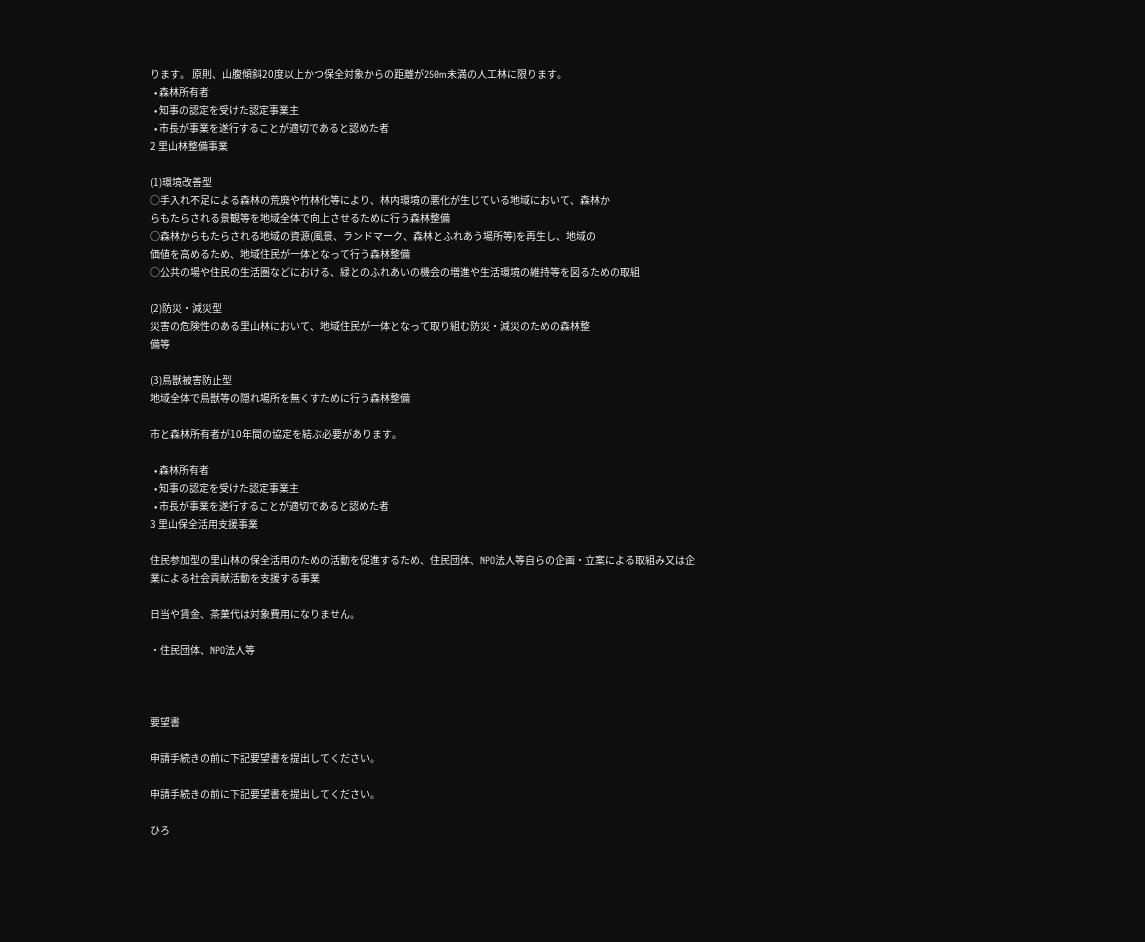ります。 原則、山腹傾斜20度以上かつ保全対象からの距離が250m未満の人工林に限ります。
  • 森林所有者
  • 知事の認定を受けた認定事業主
  • 市長が事業を遂行することが適切であると認めた者
2 里山林整備事業

(1)環境改善型
○手入れ不足による森林の荒廃や竹林化等により、林内環境の悪化が生じている地域において、森林か
らもたらされる景観等を地域全体で向上させるために行う森林整備
○森林からもたらされる地域の資源(風景、ランドマーク、森林とふれあう場所等)を再生し、地域の
価値を高めるため、地域住民が一体となって行う森林整備
○公共の場や住民の生活圏などにおける、緑とのふれあいの機会の増進や生活環境の維持等を図るための取組

(2)防災・減災型
災害の危険性のある里山林において、地域住民が一体となって取り組む防災・減災のための森林整
備等

(3)鳥獣被害防止型
地域全体で鳥獣等の隠れ場所を無くすために行う森林整備

市と森林所有者が10年間の協定を結ぶ必要があります。

  • 森林所有者
  • 知事の認定を受けた認定事業主
  • 市長が事業を遂行することが適切であると認めた者
3 里山保全活用支援事業

住民参加型の里山林の保全活用のための活動を促進するため、住民団体、NPO法人等自らの企画・立案による取組み又は企業による社会貢献活動を支援する事業

日当や賃金、茶菓代は対象費用になりません。

・住民団体、NPO法人等



要望書

申請手続きの前に下記要望書を提出してください。

申請手続きの前に下記要望書を提出してください。

ひろ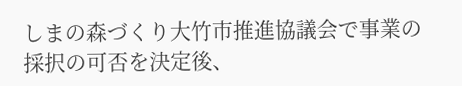しまの森づくり大竹市推進協議会で事業の採択の可否を決定後、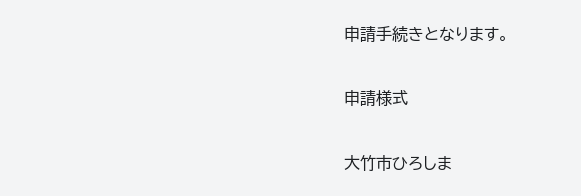申請手続きとなります。

申請様式

大竹市ひろしま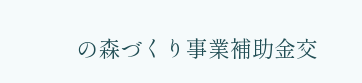の森づくり事業補助金交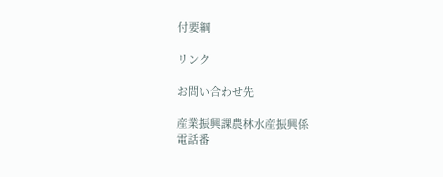付要綱

リンク

お問い合わせ先

産業振興課農林水産振興係
電話番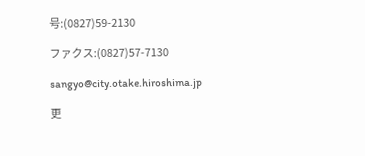号:(0827)59-2130

ファクス:(0827)57-7130

sangyo@city.otake.hiroshima.jp

更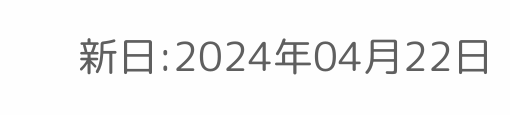新日:2024年04月22日